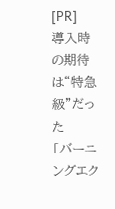[PR]
導入時の期待は“特急級”だった
「バーニングエク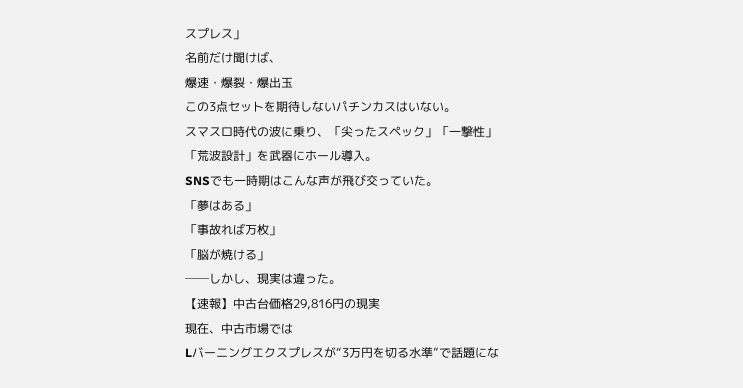スプレス」
名前だけ聞けば、
爆速・爆裂・爆出玉
この3点セットを期待しないパチンカスはいない。
スマスロ時代の波に乗り、「尖ったスペック」「一撃性」「荒波設計」を武器にホール導入。
SNSでも一時期はこんな声が飛び交っていた。
「夢はある」
「事故れば万枚」
「脳が焼ける」
──しかし、現実は違った。
【速報】中古台価格29,816円の現実
現在、中古市場では
Lバーニングエクスプレスが“3万円を切る水準”で話題にな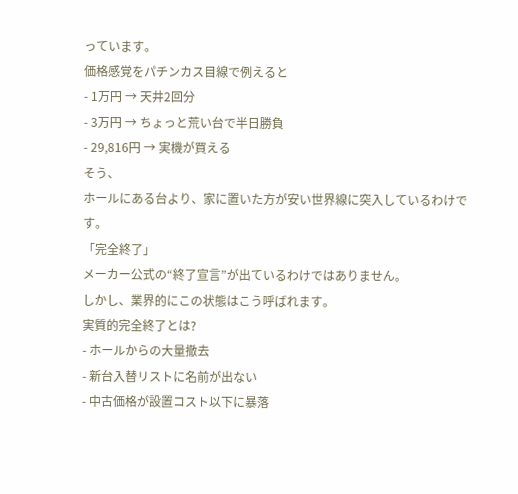っています。
価格感覚をパチンカス目線で例えると
- 1万円 → 天井2回分
- 3万円 → ちょっと荒い台で半日勝負
- 29,816円 → 実機が買える
そう、
ホールにある台より、家に置いた方が安い世界線に突入しているわけです。
「完全終了」
メーカー公式の“終了宣言”が出ているわけではありません。
しかし、業界的にこの状態はこう呼ばれます。
実質的完全終了とは?
- ホールからの大量撤去
- 新台入替リストに名前が出ない
- 中古価格が設置コスト以下に暴落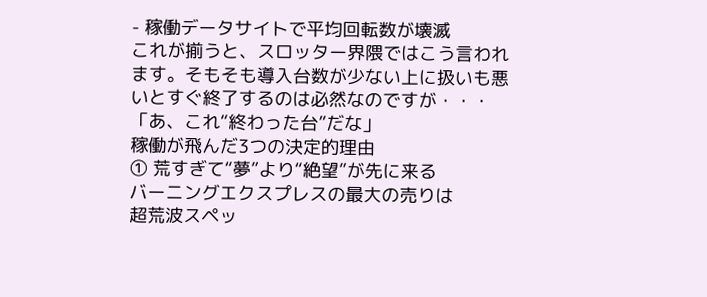- 稼働データサイトで平均回転数が壊滅
これが揃うと、スロッター界隈ではこう言われます。そもそも導入台数が少ない上に扱いも悪いとすぐ終了するのは必然なのですが・・・
「あ、これ“終わった台”だな」
稼働が飛んだ3つの決定的理由
① 荒すぎて“夢”より“絶望”が先に来る
バーニングエクスプレスの最大の売りは
超荒波スペッ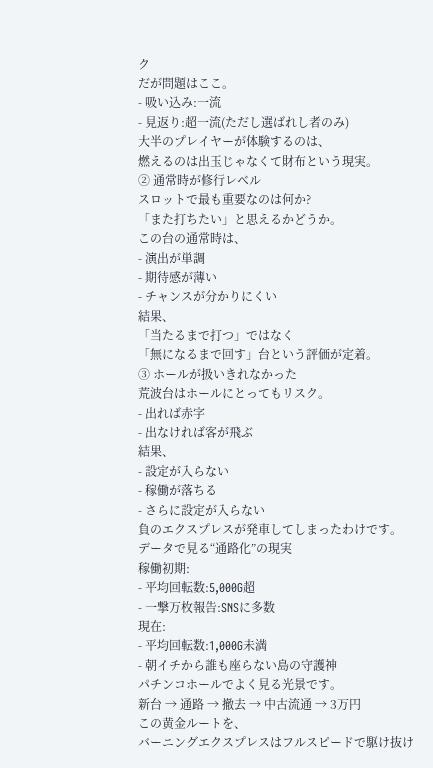ク
だが問題はここ。
- 吸い込み:一流
- 見返り:超一流(ただし選ばれし者のみ)
大半のプレイヤーが体験するのは、
燃えるのは出玉じゃなくて財布という現実。
② 通常時が修行レベル
スロットで最も重要なのは何か?
「また打ちたい」と思えるかどうか。
この台の通常時は、
- 演出が単調
- 期待感が薄い
- チャンスが分かりにくい
結果、
「当たるまで打つ」ではなく
「無になるまで回す」台という評価が定着。
③ ホールが扱いきれなかった
荒波台はホールにとってもリスク。
- 出れば赤字
- 出なければ客が飛ぶ
結果、
- 設定が入らない
- 稼働が落ちる
- さらに設定が入らない
負のエクスプレスが発車してしまったわけです。
データで見る“通路化”の現実
稼働初期:
- 平均回転数:5,000G超
- 一撃万枚報告:SNSに多数
現在:
- 平均回転数:1,000G未満
- 朝イチから誰も座らない島の守護神
パチンコホールでよく見る光景です。
新台 → 通路 → 撤去 → 中古流通 → 3万円
この黄金ルートを、
バーニングエクスプレスはフルスピードで駆け抜け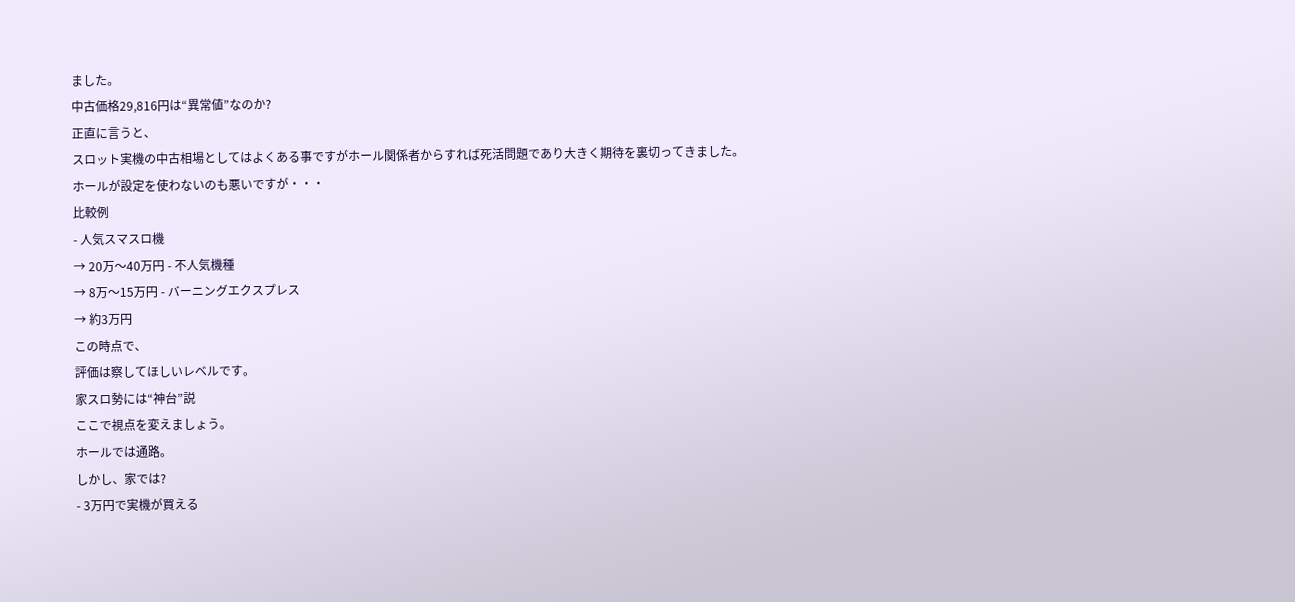ました。
中古価格29,816円は“異常値”なのか?
正直に言うと、
スロット実機の中古相場としてはよくある事ですがホール関係者からすれば死活問題であり大きく期待を裏切ってきました。
ホールが設定を使わないのも悪いですが・・・
比較例
- 人気スマスロ機
→ 20万〜40万円 - 不人気機種
→ 8万〜15万円 - バーニングエクスプレス
→ 約3万円
この時点で、
評価は察してほしいレベルです。
家スロ勢には“神台”説
ここで視点を変えましょう。
ホールでは通路。
しかし、家では?
- 3万円で実機が買える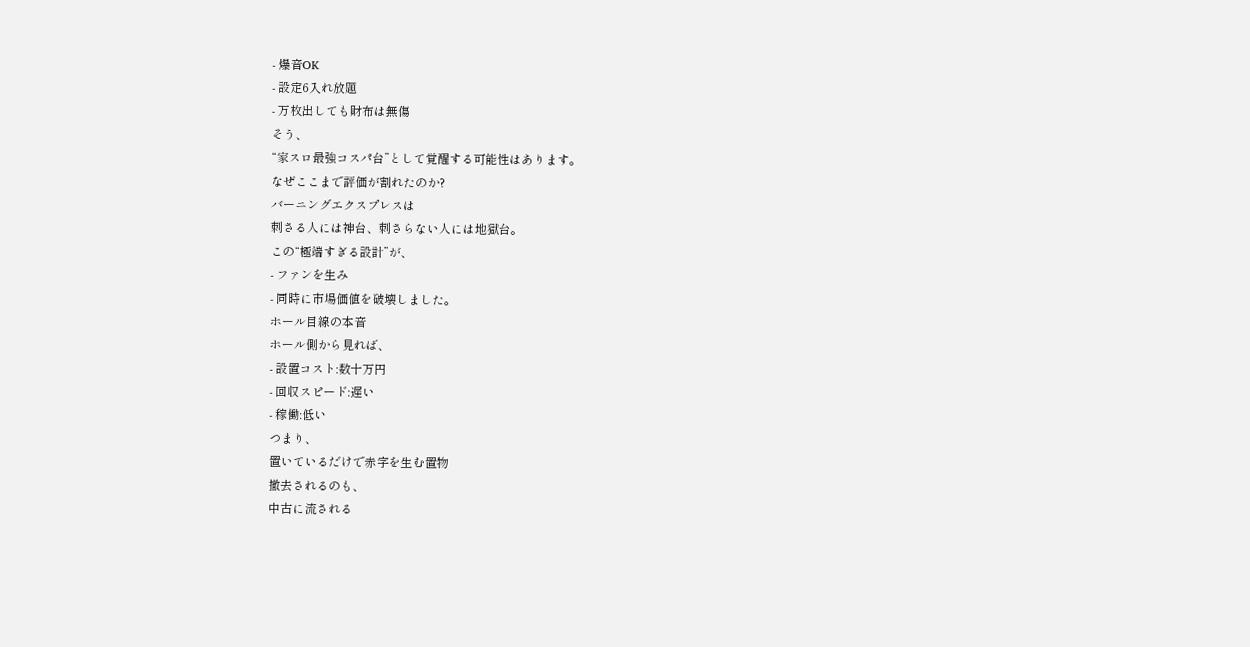- 爆音OK
- 設定6入れ放題
- 万枚出しても財布は無傷
そう、
“家スロ最強コスパ台”として覚醒する可能性はあります。
なぜここまで評価が割れたのか?
バーニングエクスプレスは
刺さる人には神台、刺さらない人には地獄台。
この“極端すぎる設計”が、
- ファンを生み
- 同時に市場価値を破壊しました。
ホール目線の本音
ホール側から見れば、
- 設置コスト:数十万円
- 回収スピード:遅い
- 稼働:低い
つまり、
置いているだけで赤字を生む置物
撤去されるのも、
中古に流される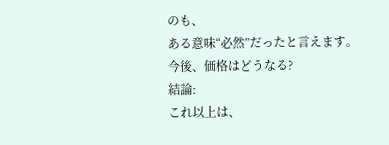のも、
ある意味“必然”だったと言えます。
今後、価格はどうなる?
結論:
これ以上は、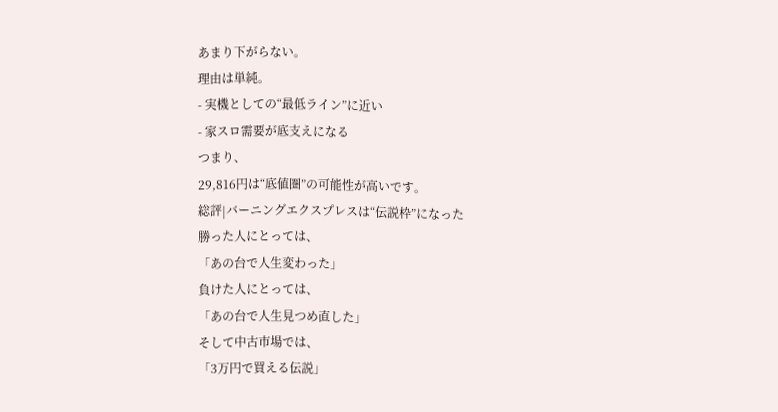あまり下がらない。
理由は単純。
- 実機としての“最低ライン”に近い
- 家スロ需要が底支えになる
つまり、
29,816円は“底値圏”の可能性が高いです。
総評|バーニングエクスプレスは“伝説枠”になった
勝った人にとっては、
「あの台で人生変わった」
負けた人にとっては、
「あの台で人生見つめ直した」
そして中古市場では、
「3万円で買える伝説」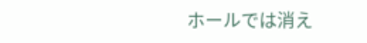ホールでは消え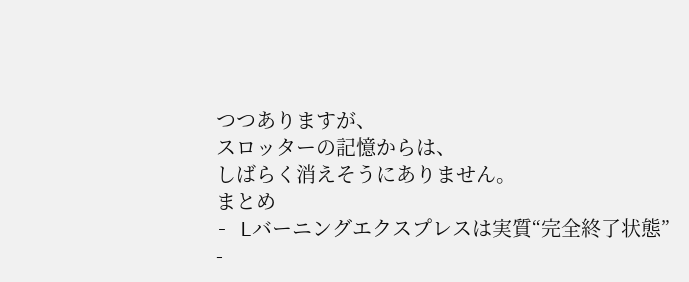つつありますが、
スロッターの記憶からは、
しばらく消えそうにありません。
まとめ
- Lバーニングエクスプレスは実質“完全終了状態”
-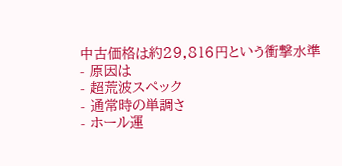中古価格は約29,816円という衝撃水準
- 原因は
- 超荒波スペック
- 通常時の単調さ
- ホール運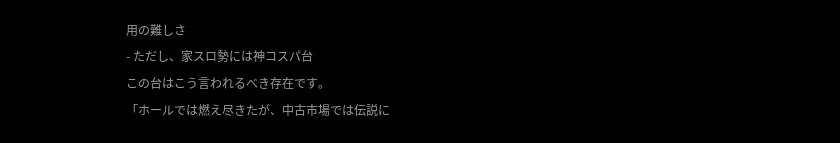用の難しさ
- ただし、家スロ勢には神コスパ台
この台はこう言われるべき存在です。
「ホールでは燃え尽きたが、中古市場では伝説に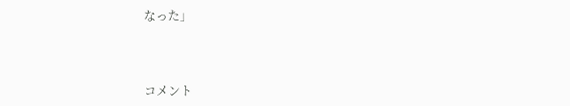なった」



コメント